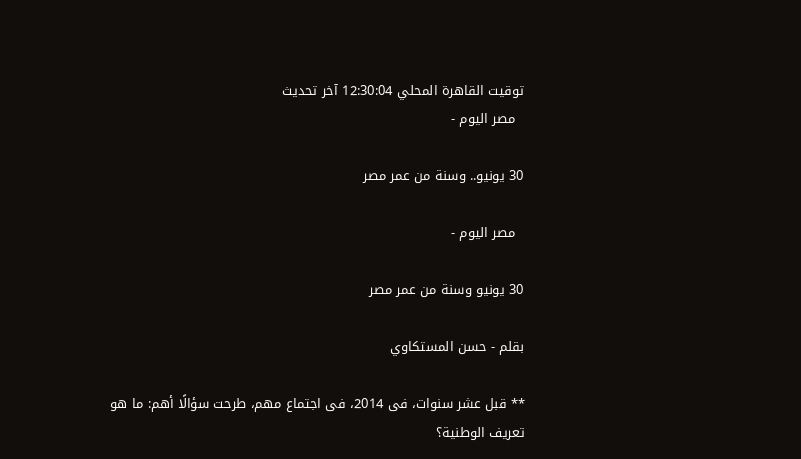توقيت القاهرة المحلي 12:30:04 آخر تحديث
  مصر اليوم -

30 يونيو.. وسنة من عمر مصر

  مصر اليوم -

30 يونيو وسنة من عمر مصر

بقلم - حسن المستكاوي

** قبل عشر سنوات، فى 2014، فى اجتماع مهم، طرحت سؤالًا أهم: ما هو تعريف الوطنية؟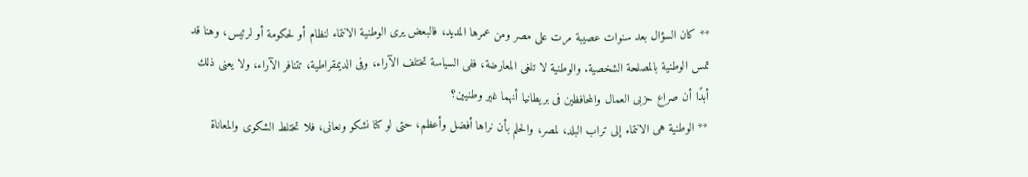** كان السؤال بعد سنوات عصيبة مرت على مصر ومن عمرها المديد، فالبعض يرى الوطنية الانتماء لنظام أو لحكومة أو لرئيس، وهنا قد تمس الوطنية بالمصلحة الشخصية. والوطنية لا تلغى المعارضة، ففى السياسة تختلف الآراء، وفى الديمقراطية، تتنافر الآراء، ولا يعنى ذلك أبدًا أن صراع حزبى العمال والمحافظين فى بريطانيا أنهما غير وطنيين؟
** الوطنية هى الانتماء إلى تراب البلد، لمصر، والحلم بأن نراها أفضل وأعظم، حتى لو كنا نشكو ونعانى، فلا تختلط الشكوى والمعاناة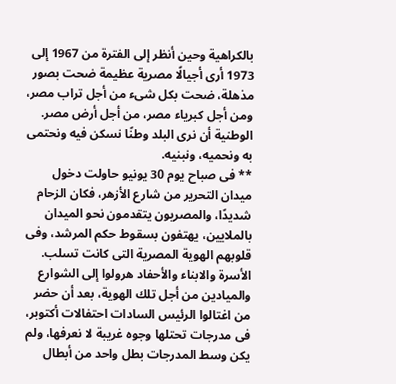بالكراهية وحين أنظر إلى الفترة من 1967 إلى 1973 أرى أجيالًا مصرية عظيمة ضحت بصور مذهلة، ضحت بكل شىء من أجل تراب مصر، ومن أجل كبرياء مصر، من أجل أرض مصر. الوطنية أن نرى البلد وطنًا نسكن فيه ونحتمى به ونحميه، ونبنيه.
** فى صباح يوم 30 يونيو حاولت دخول ميدان التحرير من شارع الأزهر، فكان الزحام شديدًا، والمصريون يتقدمون نحو الميدان بالملايين، يهتفون بسقوط حكم المرشد، وفى قلوبهم الهوية المصرية التى كانت تسلب. الأسرة والابناء والأحفاد هرولوا إلى الشوارع والميادين من أجل تلك الهوية، بعد أن حضر من اغتالوا الرئيس السادات احتفالات أكتوبر، فى مدرجات تحتلها وجوه غريبة لا نعرفها، ولم يكن وسط المدرجات بطل واحد من أبطال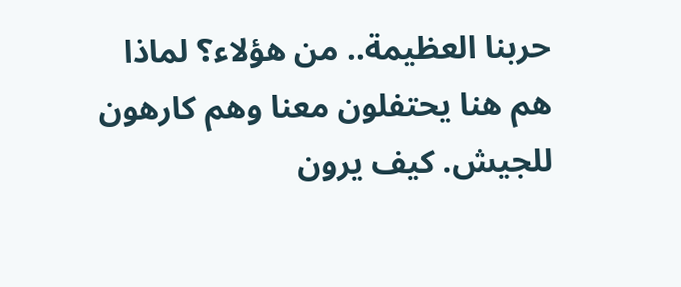حربنا العظيمة.. من هؤلاء؟ لماذا هم هنا يحتفلون معنا وهم كارهون للجيش. كيف يرون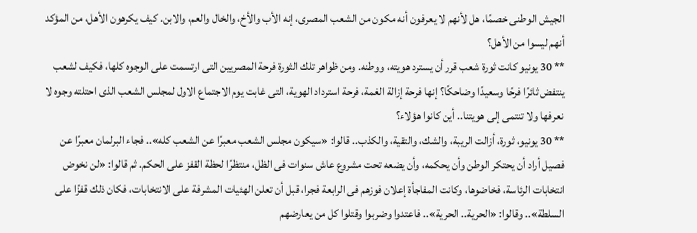الجيش الوطنى خصمًا، هل لأنهم لا يعرفون أنه مكون من الشعب المصرى، إنه الأب والأخ، والخال والعم، والابن. كيف يكرهون الأهل، من المؤكد أنهم ليسوا من الأهل؟
** 30 يونيو كانت ثورة شعب قرر أن يسترد هويته، ووطنه. ومن ظواهر تلك الثورة فرحة المصريين التى ارتسمت على الوجوه كلها، فكيف لشعب ينتفض ثائرًا فرحًا وسعيدًا وضاحكًا؟ إنها فرحة إزالة الغمة، فرحة استرداد الهوية، التى غابت يوم الاجتماع الاول لمجلس الشعب الذى احتلته وجوه لا نعرفها ولا تنتمى إلى هويتنا.. أين كانوا هؤلاء؟
** 30 يونيو، ثورة، أزالت الريبة، والشك، والتقية، والكذب.. قالوا: «سيكون مجلس الشعب معبرًا عن الشعب كله».. فجاء البرلمان معبرًا عن فصيل أراد أن يحتكر الوطن وأن يحكمه، وأن يضعه تحت مشروع عاش سنوات فى الظل، منتظرًا لحظة القفز على الحكم. ثم قالوا: «لن نخوض انتخابات الرئاسة، فخاضوها، وكانت المفاجأة إعلان فوزهم فى الرابعة فجرا، قبل أن تعلن الهئيات المشرفة على الانتخابات، فكان ذلك قفزًا على السلطة».. وقالوا: «الحرية.. الحرية».. فاعتدوا وضربوا وقتلوا كل من يعارضهم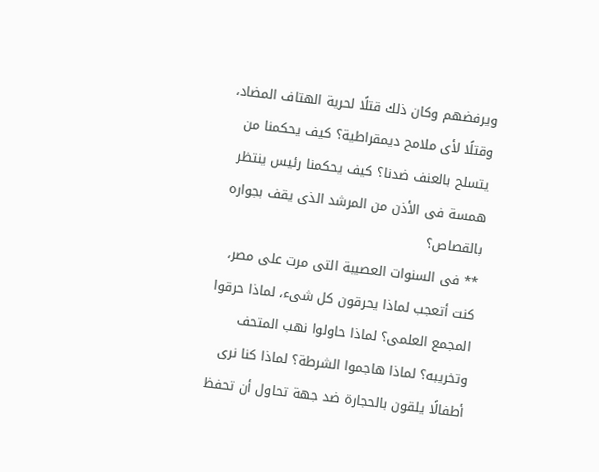ويرفضهم وكان ذلك قتلًا لحرية الهتاف المضاد، وقتلًا لأى ملامح ديمقراطية؟ كيف يحكمنا من يتسلح بالعنف ضدنا؟ كيف يحكمنا رئيس ينتظر همسة فى الأذن من المرشد الذى يقف بجواره بالقصاص؟
** فى السنوات العصيبة التى مرت على مصر، كنت أتعجب لماذا يحرقون كل شىء، لماذا حرقوا المجمع العلمى؟ لماذا حاولوا نهب المتحف وتخريبه؟ لماذا هاجموا الشرطة؟ لماذا كنا نرى أطفالًا يلقون بالحجارة ضد جهة تحاول أن تحفظ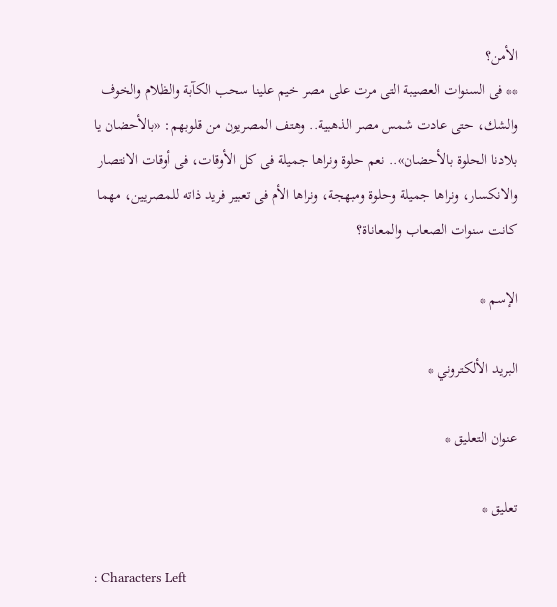الأمن؟
** فى السنوات العصيبة التى مرت على مصر خيم علينا سحب الكآبة والظلام والخوف والشك، حتى عادت شمس مصر الذهبية.. وهتف المصريون من قلوبهم: «بالأحضان يا بلادنا الحلوة بالأحضان».. نعم حلوة ونراها جميلة فى كل الأوقات، فى أوقات الانتصار والانكسار، ونراها جميلة وحلوة ومبهجة، ونراها الأم فى تعبير فريد ذاته للمصريين، مهما كانت سنوات الصعاب والمعاناة؟

الإسم *

البريد الألكتروني *

عنوان التعليق *

تعليق *

: Characters Left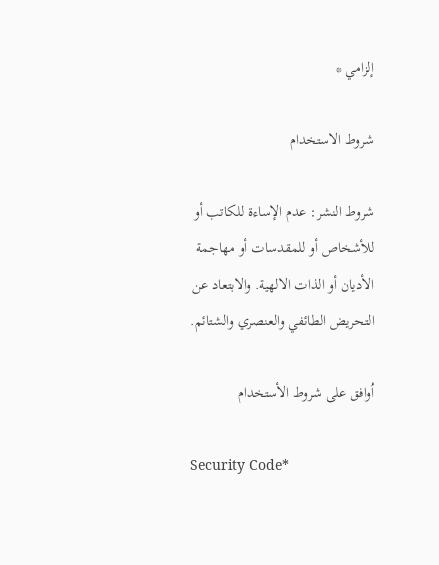إلزامي *

شروط الاستخدام

شروط النشر: عدم الإساءة للكاتب أو للأشخاص أو للمقدسات أو مهاجمة الأديان أو الذات الالهية. والابتعاد عن التحريض الطائفي والعنصري والشتائم.

اُوافق على شروط الأستخدام

Security Code*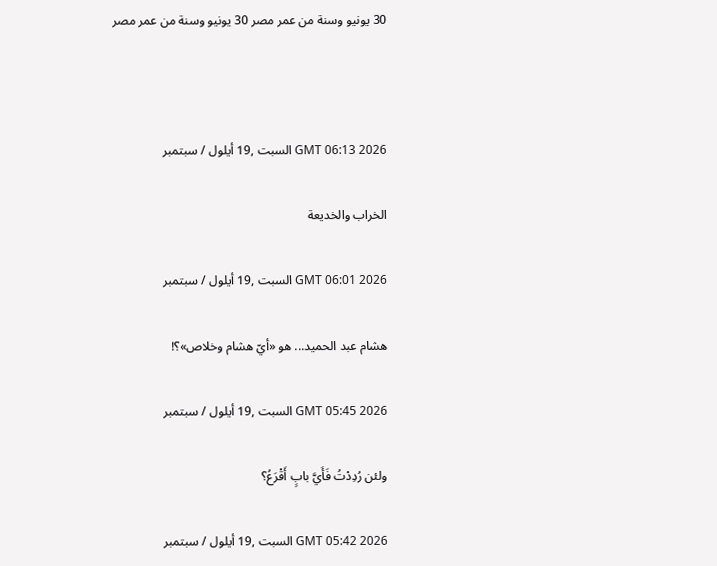30 يونيو وسنة من عمر مصر 30 يونيو وسنة من عمر مصر



GMT 06:13 2026 السبت ,19 أيلول / سبتمبر

الخراب والخديعة

GMT 06:01 2026 السبت ,19 أيلول / سبتمبر

هشام عبد الحميد... هو «أيّ هشام وخلاص»؟!

GMT 05:45 2026 السبت ,19 أيلول / سبتمبر

ولئن رُدِدْتُ فَأَيَّ بابٍ أَقْرَعُ؟

GMT 05:42 2026 السبت ,19 أيلول / سبتمبر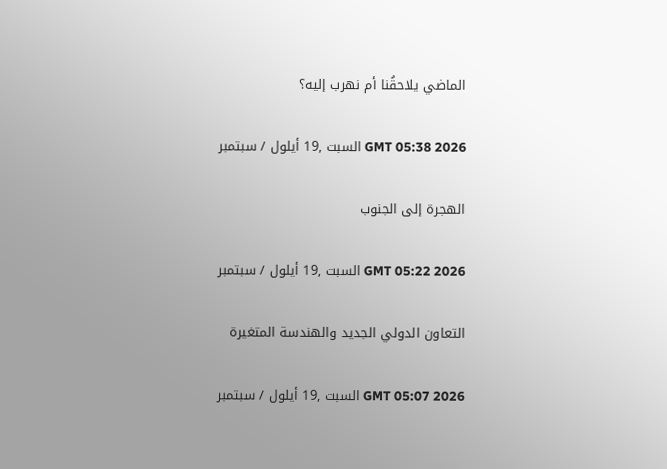الماضي يلاحقُنا أم نهرب إليه؟

GMT 05:38 2026 السبت ,19 أيلول / سبتمبر

الهجرة إلى الجنوب

GMT 05:22 2026 السبت ,19 أيلول / سبتمبر

التعاون الدولي الجديد والهندسة المتغيرة

GMT 05:07 2026 السبت ,19 أيلول / سبتمبر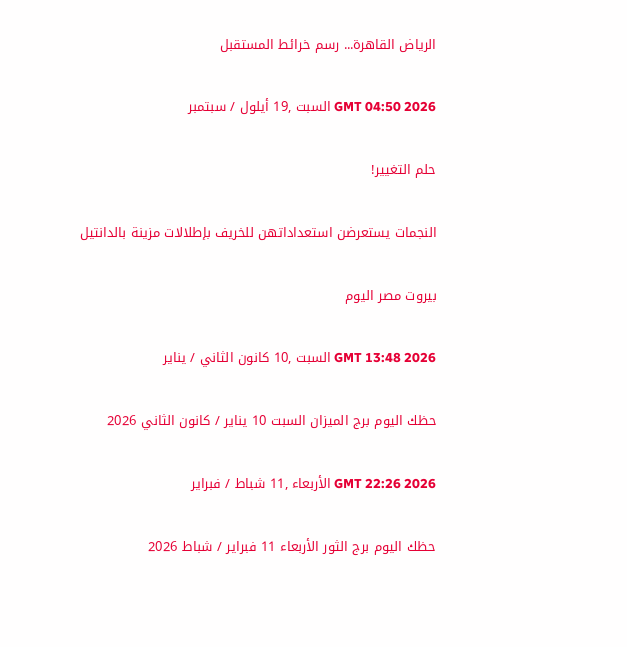الرياض القاهرة... رسم خرائط المستقبل

GMT 04:50 2026 السبت ,19 أيلول / سبتمبر

حلم التغيير!

النجمات يستعرضن استعداداتهن للخريف بإطلالات مزينة بالدانتيل

بيروت مصر اليوم

GMT 13:48 2026 السبت ,10 كانون الثاني / يناير

حظك اليوم برج الميزان السبت 10 يناير / كانون الثاني 2026

GMT 22:26 2026 الأربعاء ,11 شباط / فبراير

حظك اليوم برج الثور الأربعاء 11 فبراير / شباط 2026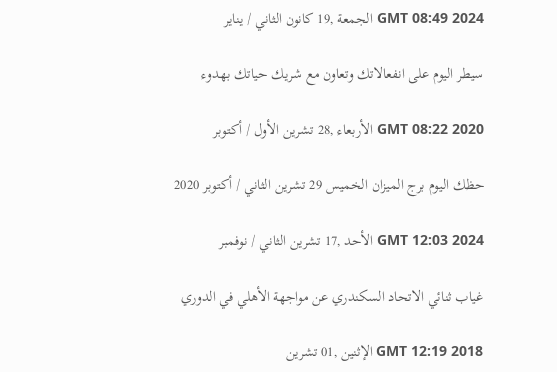GMT 08:49 2024 الجمعة ,19 كانون الثاني / يناير

سيطر اليوم على انفعالاتك وتعاون مع شريك حياتك بهدوء

GMT 08:22 2020 الأربعاء ,28 تشرين الأول / أكتوبر

حظك اليوم برج الميزان الخميس 29 تشرين الثاني / أكتوبر 2020

GMT 12:03 2024 الأحد ,17 تشرين الثاني / نوفمبر

غياب ثنائي الاتحاد السكندري عن مواجهة الأهلي في الدوري

GMT 12:19 2018 الإثنين ,01 تشرين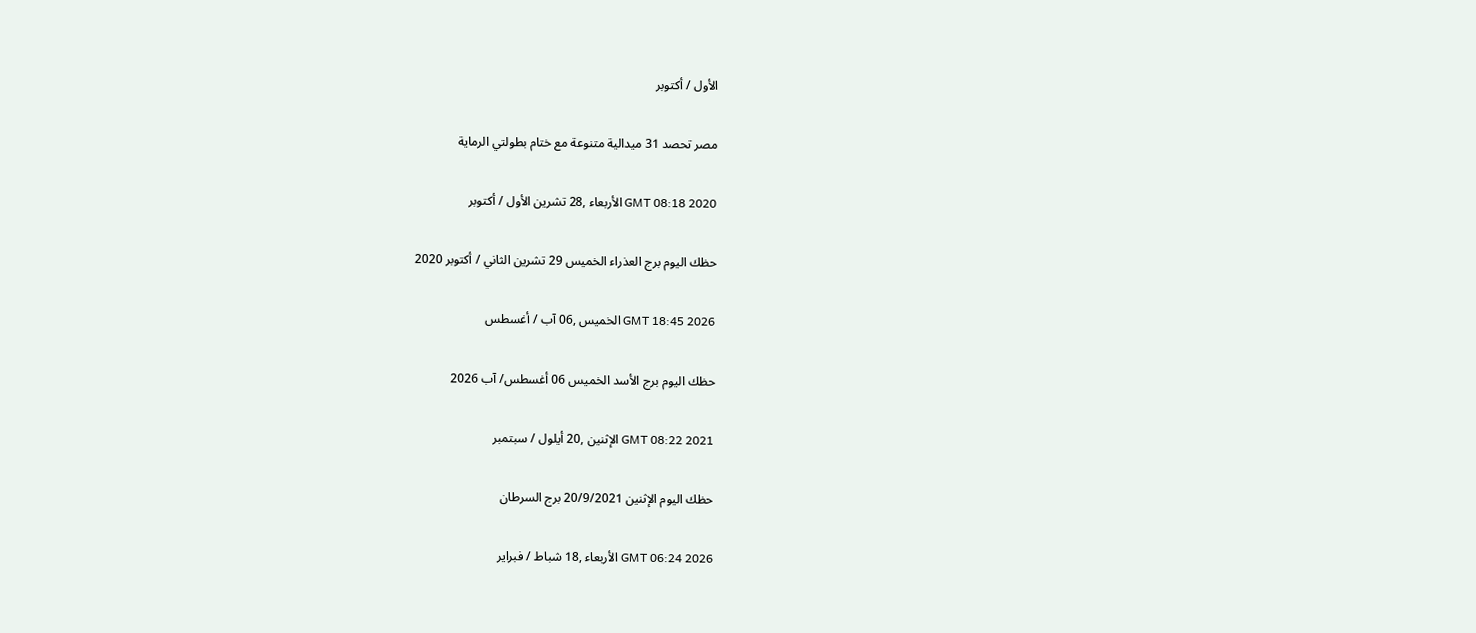الأول / أكتوبر

مصر تحصد 31 ميدالية متنوعة مع ختام بطولتي الرماية

GMT 08:18 2020 الأربعاء ,28 تشرين الأول / أكتوبر

حظك اليوم برج العذراء الخميس 29 تشرين الثاني / أكتوبر 2020

GMT 18:45 2026 الخميس ,06 آب / أغسطس

حظك اليوم برج الأسد الخميس 06 أغسطس/ آب 2026

GMT 08:22 2021 الإثنين ,20 أيلول / سبتمبر

حظك اليوم الإثنين 20/9/2021 برج السرطان

GMT 06:24 2026 الأربعاء ,18 شباط / فبراير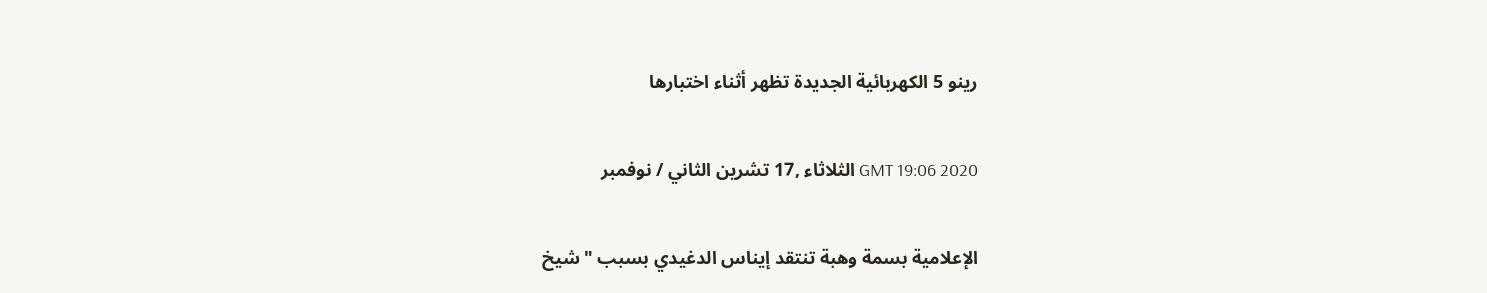رينو 5 الكهربائية الجديدة تظهر أثناء اختبارها

GMT 19:06 2020 الثلاثاء ,17 تشرين الثاني / نوفمبر

الإعلامية بسمة وهبة تنتقد إيناس الدغيدي بسبب "شيخ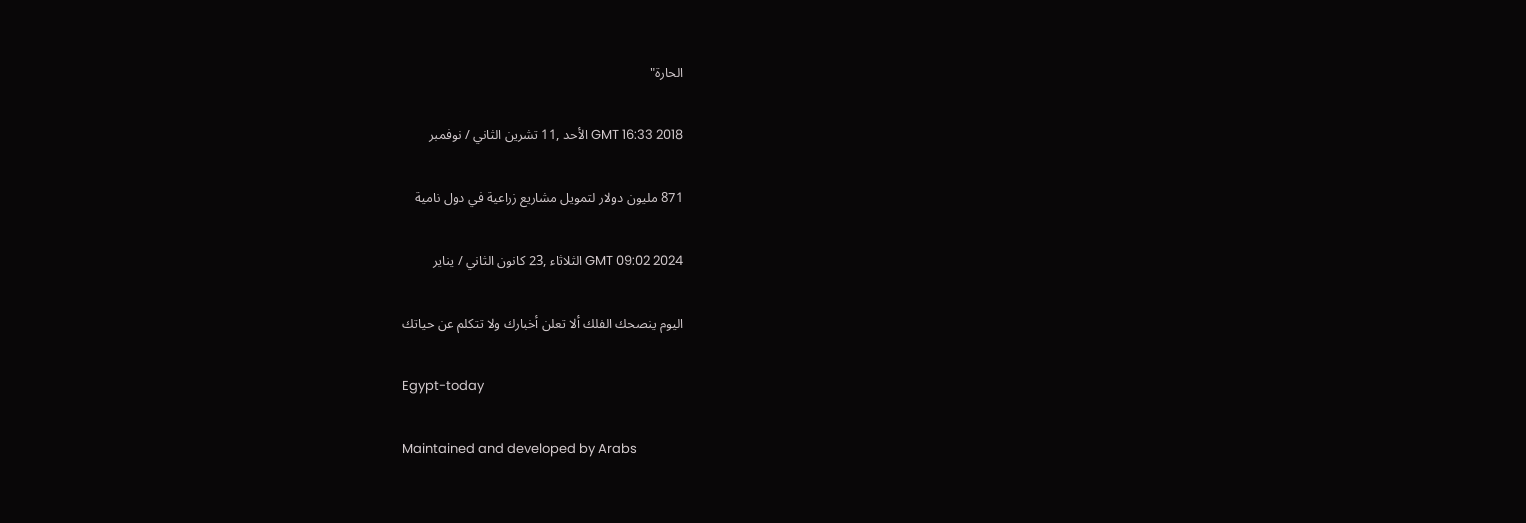الحارة"

GMT 16:33 2018 الأحد ,11 تشرين الثاني / نوفمبر

871 مليون دولار لتمويل مشاريع زراعية في دول نامية

GMT 09:02 2024 الثلاثاء ,23 كانون الثاني / يناير

اليوم ينصحك الفلك ألا تعلن أخبارك ولا تتكلم عن حياتك

Egypt-today

Maintained and developed by Arabs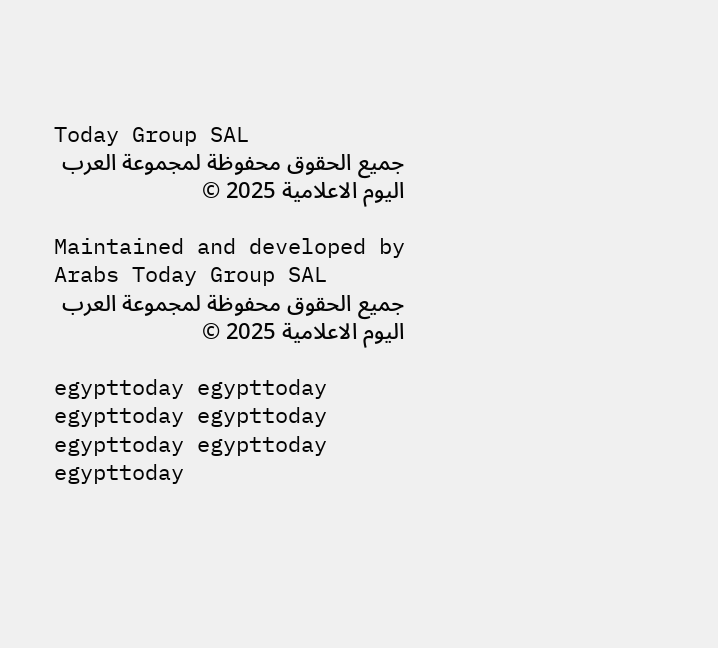Today Group SAL
جميع الحقوق محفوظة لمجموعة العرب اليوم الاعلامية 2025 ©

Maintained and developed by Arabs Today Group SAL
جميع الحقوق محفوظة لمجموعة العرب اليوم الاعلامية 2025 ©

egypttoday egypttoday egypttoday egypttoday
egypttoday egypttoday egypttoday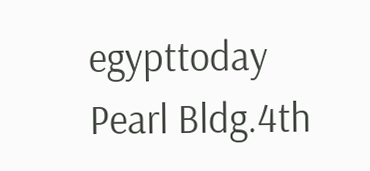egypttoday
Pearl Bldg.4th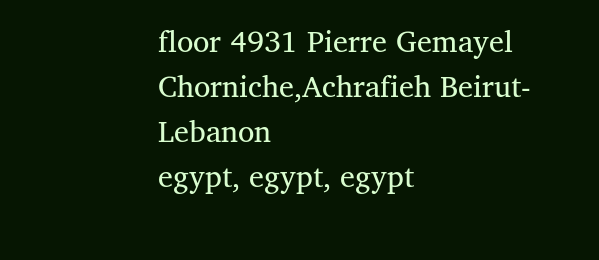floor 4931 Pierre Gemayel Chorniche,Achrafieh Beirut- Lebanon
egypt, egypt, egypt